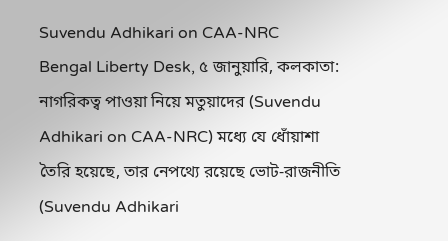Suvendu Adhikari on CAA-NRC
Bengal Liberty Desk, ৫ জানুয়ারি, কলকাতা: নাগরিকত্ব পাওয়া নিয়ে মতুয়াদের (Suvendu Adhikari on CAA-NRC) মধ্যে যে ধোঁয়াশা তৈরি হয়েছে, তার নেপথ্যে রয়েছে ভোট-রাজনীতি (Suvendu Adhikari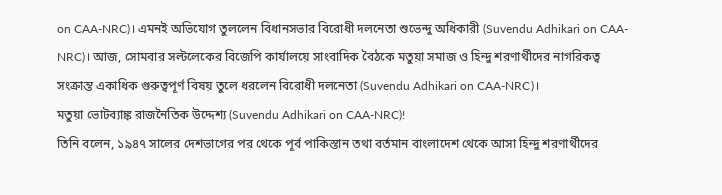on CAA-NRC)। এমনই অভিযোগ তুললেন বিধানসভার বিরোধী দলনেতা শুভেন্দু অধিকারী (Suvendu Adhikari on CAA-NRC)। আজ, সোমবার সল্টলেকের বিজেপি কার্যালয়ে সাংবাদিক বৈঠকে মতুয়া সমাজ ও হিন্দু শরণার্থীদের নাগরিকত্ব সংক্রান্ত একাধিক গুরুত্বপূর্ণ বিষয় তুলে ধরলেন বিরোধী দলনেতা (Suvendu Adhikari on CAA-NRC)।
মতুয়া ভোটব্যাঙ্ক রাজনৈতিক উদ্দেশ্য (Suvendu Adhikari on CAA-NRC)!
তিনি বলেন, ১৯৪৭ সালের দেশভাগের পর থেকে পূর্ব পাকিস্তান তথা বর্তমান বাংলাদেশ থেকে আসা হিন্দু শরণার্থীদের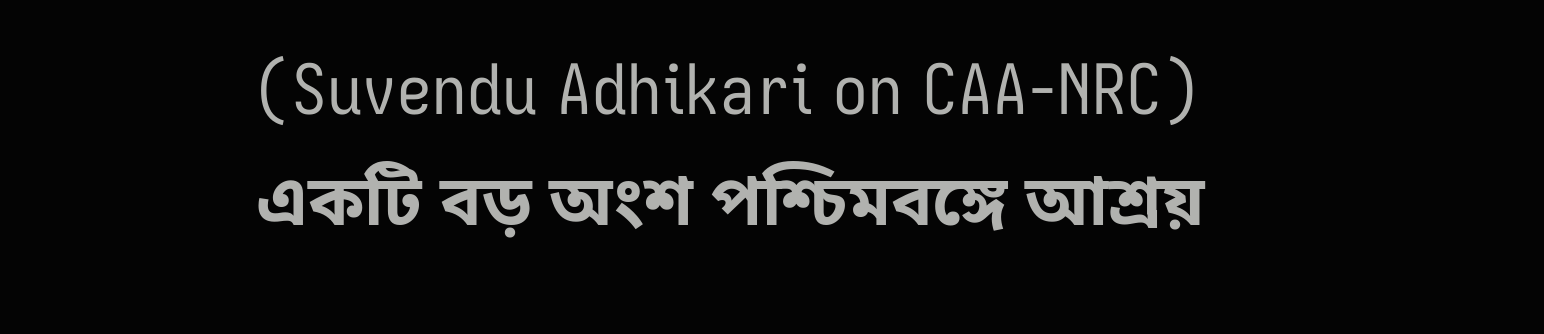(Suvendu Adhikari on CAA-NRC) একটি বড় অংশ পশ্চিমবঙ্গে আশ্রয়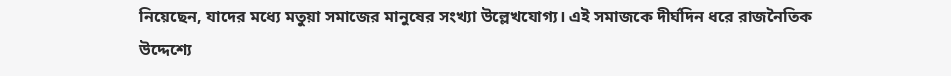নিয়েছেন, যাদের মধ্যে মতুয়া সমাজের মানুষের সংখ্যা উল্লেখযোগ্য। এই সমাজকে দীর্ঘদিন ধরে রাজনৈতিক উদ্দেশ্যে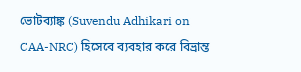ভোটব্যাঙ্ক (Suvendu Adhikari on CAA-NRC) হিসেবে ব্যবহার করে বিভ্রান্ত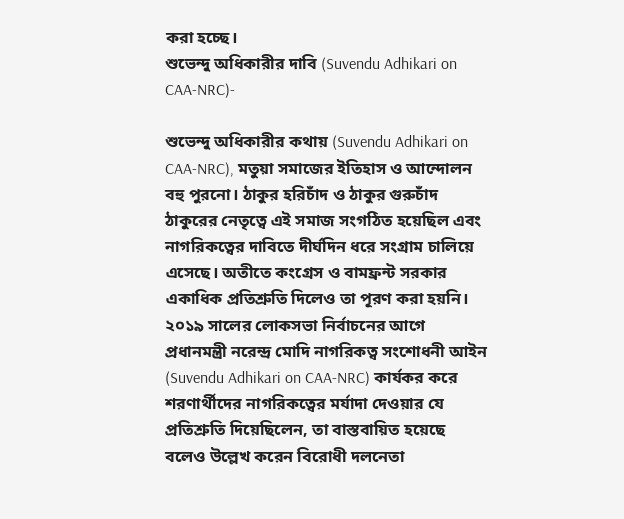করা হচ্ছে।
শুভেন্দু অধিকারীর দাবি (Suvendu Adhikari on CAA-NRC)-

শুভেন্দু অধিকারীর কথায় (Suvendu Adhikari on CAA-NRC), মতুয়া সমাজের ইতিহাস ও আন্দোলন বহু পুরনো। ঠাকুর হরিচাঁদ ও ঠাকুর গুরুচাঁদ ঠাকুরের নেতৃত্বে এই সমাজ সংগঠিত হয়েছিল এবং নাগরিকত্বের দাবিতে দীর্ঘদিন ধরে সংগ্রাম চালিয়ে এসেছে। অতীতে কংগ্রেস ও বামফ্রন্ট সরকার একাধিক প্রতিশ্রুতি দিলেও তা পূরণ করা হয়নি। ২০১৯ সালের লোকসভা নির্বাচনের আগে প্রধানমন্ত্রী নরেন্দ্র মোদি নাগরিকত্ব সংশোধনী আইন (Suvendu Adhikari on CAA-NRC) কার্যকর করে শরণার্থীদের নাগরিকত্বের মর্যাদা দেওয়ার যে প্রতিশ্রুতি দিয়েছিলেন, তা বাস্তবায়িত হয়েছে বলেও উল্লেখ করেন বিরোধী দলনেতা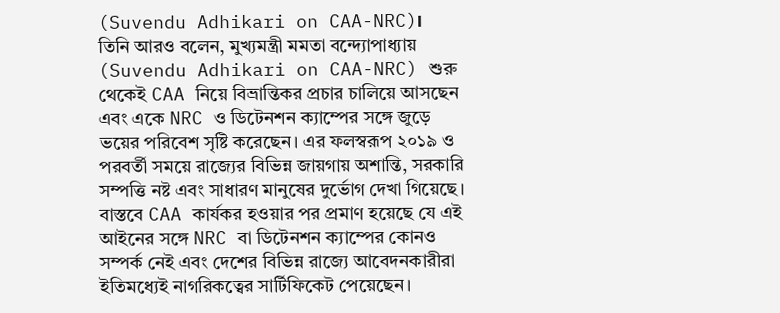(Suvendu Adhikari on CAA-NRC)।
তিনি আরও বলেন, মুখ্যমন্ত্রী মমতা বন্দ্যোপাধ্যায় (Suvendu Adhikari on CAA-NRC) শুরু থেকেই CAA নিয়ে বিভ্রান্তিকর প্রচার চালিয়ে আসছেন এবং একে NRC ও ডিটেনশন ক্যাম্পের সঙ্গে জুড়ে ভয়ের পরিবেশ সৃষ্টি করেছেন। এর ফলস্বরূপ ২০১৯ ও পরবর্তী সময়ে রাজ্যের বিভিন্ন জায়গায় অশান্তি, সরকারি সম্পত্তি নষ্ট এবং সাধারণ মানুষের দুর্ভোগ দেখা গিয়েছে। বাস্তবে CAA কার্যকর হওয়ার পর প্রমাণ হয়েছে যে এই আইনের সঙ্গে NRC বা ডিটেনশন ক্যাম্পের কোনও সম্পর্ক নেই এবং দেশের বিভিন্ন রাজ্যে আবেদনকারীরা ইতিমধ্যেই নাগরিকত্বের সার্টিফিকেট পেয়েছেন।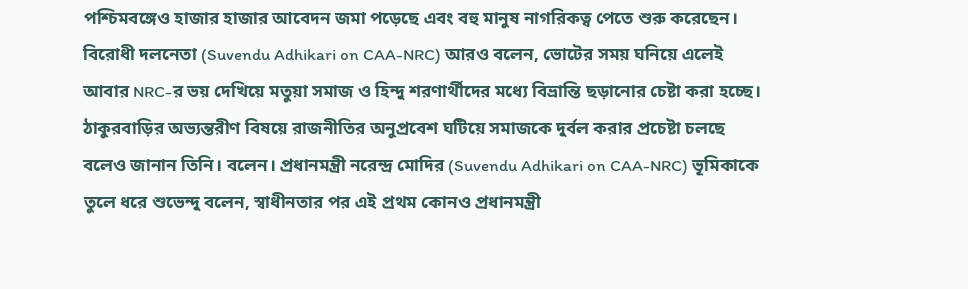পশ্চিমবঙ্গেও হাজার হাজার আবেদন জমা পড়েছে এবং বহু মানুষ নাগরিকত্ব পেতে শুরু করেছেন।
বিরোধী দলনেতা (Suvendu Adhikari on CAA-NRC) আরও বলেন, ভোটের সময় ঘনিয়ে এলেই আবার NRC-র ভয় দেখিয়ে মতুয়া সমাজ ও হিন্দু শরণার্থীদের মধ্যে বিভ্রান্তি ছড়ানোর চেষ্টা করা হচ্ছে। ঠাকুরবাড়ির অভ্যন্তরীণ বিষয়ে রাজনীতির অনুপ্রবেশ ঘটিয়ে সমাজকে দুর্বল করার প্রচেষ্টা চলছে বলেও জানান তিনি। বলেন। প্রধানমন্ত্রী নরেন্দ্র মোদির (Suvendu Adhikari on CAA-NRC) ভূমিকাকে তুলে ধরে শুভেন্দু বলেন, স্বাধীনতার পর এই প্রথম কোনও প্রধানমন্ত্রী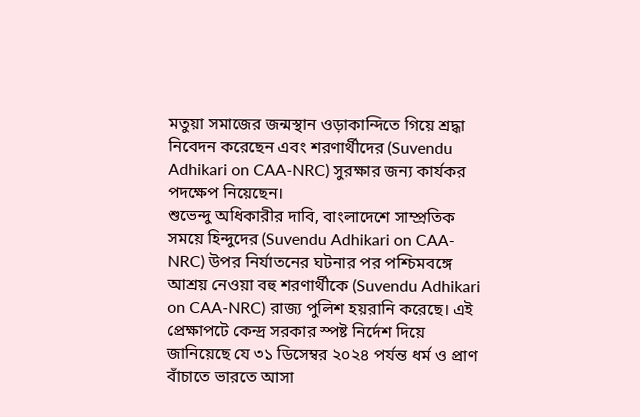মতুয়া সমাজের জন্মস্থান ওড়াকান্দিতে গিয়ে শ্রদ্ধা নিবেদন করেছেন এবং শরণার্থীদের (Suvendu Adhikari on CAA-NRC) সুরক্ষার জন্য কার্যকর পদক্ষেপ নিয়েছেন।
শুভেন্দু অধিকারীর দাবি, বাংলাদেশে সাম্প্রতিক সময়ে হিন্দুদের (Suvendu Adhikari on CAA-NRC) উপর নির্যাতনের ঘটনার পর পশ্চিমবঙ্গে আশ্রয় নেওয়া বহু শরণার্থীকে (Suvendu Adhikari on CAA-NRC) রাজ্য পুলিশ হয়রানি করেছে। এই প্রেক্ষাপটে কেন্দ্র সরকার স্পষ্ট নির্দেশ দিয়ে জানিয়েছে যে ৩১ ডিসেম্বর ২০২৪ পর্যন্ত ধর্ম ও প্রাণ বাঁচাতে ভারতে আসা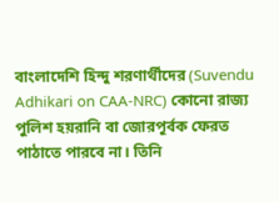বাংলাদেশি হিন্দু শরণার্থীদের (Suvendu Adhikari on CAA-NRC) কোনো রাজ্য পুলিশ হয়রানি বা জোরপূর্বক ফেরত পাঠাতে পারবে না। তিনি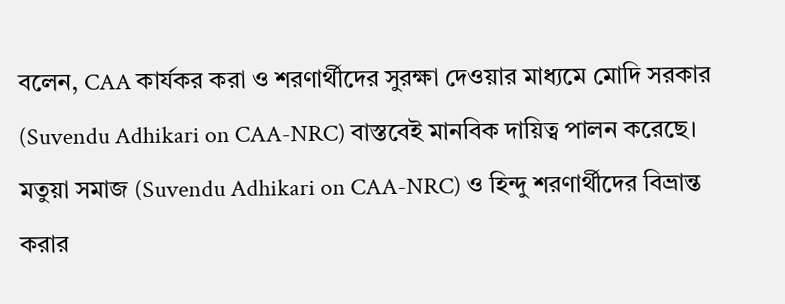বলেন, CAA কার্যকর করা ও শরণার্থীদের সুরক্ষা দেওয়ার মাধ্যমে মোদি সরকার (Suvendu Adhikari on CAA-NRC) বাস্তবেই মানবিক দায়িত্ব পালন করেছে।
মতুয়া সমাজ (Suvendu Adhikari on CAA-NRC) ও হিন্দু শরণার্থীদের বিভ্রান্ত করার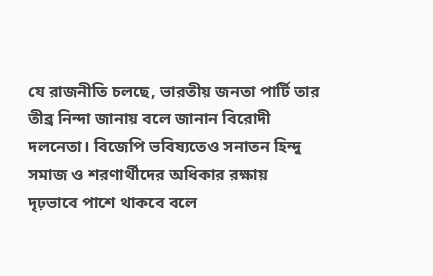যে রাজনীতি চলছে, ভারতীয় জনতা পার্টি তার তীব্র নিন্দা জানায় বলে জানান বিরোদী দলনেতা। বিজেপি ভবিষ্যতেও সনাতন হিন্দু সমাজ ও শরণার্থীদের অধিকার রক্ষায় দৃঢ়ভাবে পাশে থাকবে বলে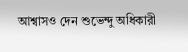আশ্বাসও দেন শুভেন্দু অধিকারী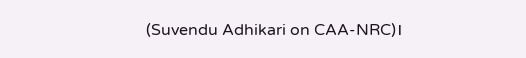(Suvendu Adhikari on CAA-NRC)।